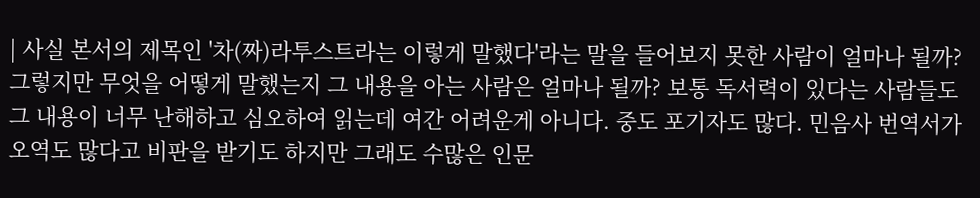| 사실 본서의 제목인 '차(짜)라투스트라는 이렇게 말했다'라는 말을 들어보지 못한 사람이 얼마나 될까? 그렇지만 무엇을 어떻게 말했는지 그 내용을 아는 사람은 얼마나 될까? 보통 독서력이 있다는 사람들도 그 내용이 너무 난해하고 심오하여 읽는데 여간 어려운게 아니다. 중도 포기자도 많다. 민음사 번역서가 오역도 많다고 비판을 받기도 하지만 그래도 수많은 인문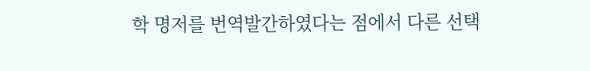학 명저를 번역발간하였다는 점에서 다른 선택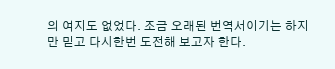의 여지도 없었다. 조금 오래된 번역서이기는 하지만 믿고 다시한번 도전해 보고자 한다.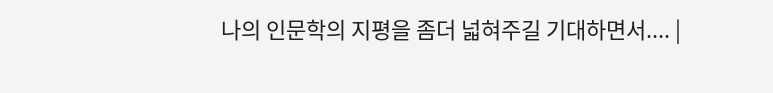나의 인문학의 지평을 좀더 넓혀주길 기대하면서.... |